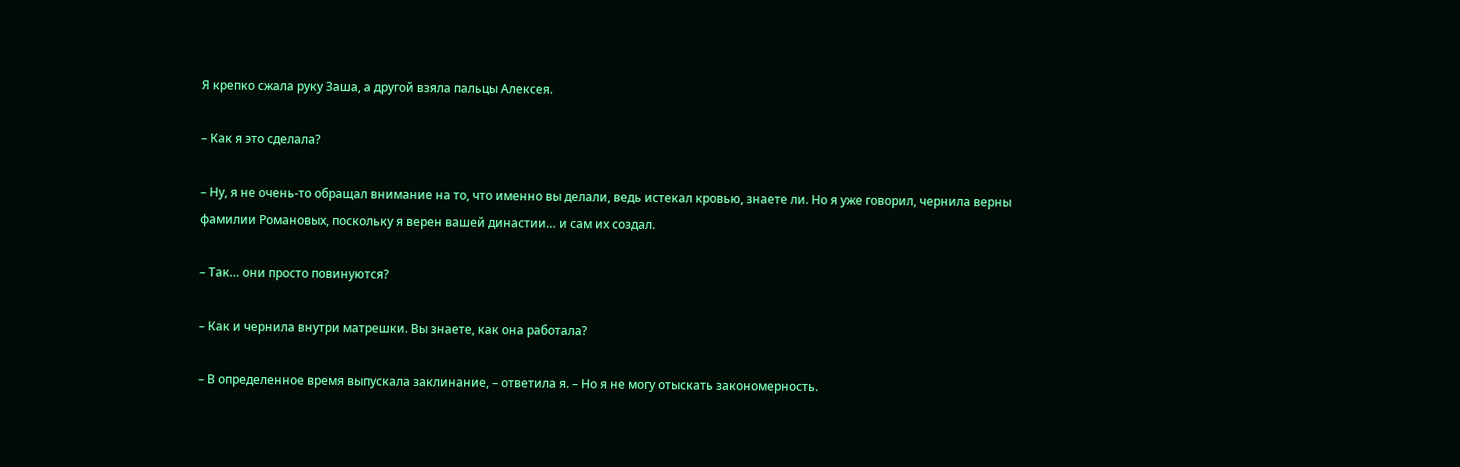Я крепко сжала руку Заша, а другой взяла пальцы Алексея.

– Как я это сделала?

– Ну, я не очень-то обращал внимание на то, что именно вы делали, ведь истекал кровью, знаете ли. Но я уже говорил, чернила верны фамилии Романовых, поскольку я верен вашей династии… и сам их создал.

– Так… они просто повинуются?

– Как и чернила внутри матрешки. Вы знаете, как она работала?

– В определенное время выпускала заклинание, – ответила я. – Но я не могу отыскать закономерность.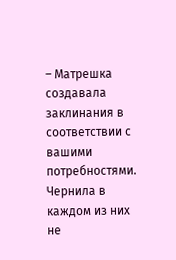– Матрешка создавала заклинания в соответствии с вашими потребностями. Чернила в каждом из них не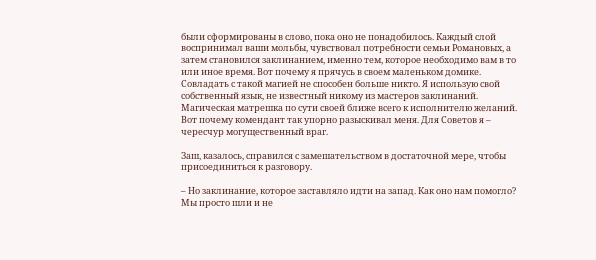были сформированы в слово, пока оно не понадобилось. Каждый слой воспринимал ваши мольбы, чувствовал потребности семьи Романовых, а затем становился заклинанием, именно тем, которое необходимо вам в то или иное время. Вот почему я прячусь в своем маленьком домике. Совладать с такой магией не способен больше никто. Я использую свой собственный язык, не известный никому из мастеров заклинаний. Магическая матрешка по сути своей ближе всего к исполнителю желаний. Вот почему комендант так упорно разыскивал меня. Для Советов я – чересчур могущественный враг.

Заш, казалось, справился с замешательством в достаточной мере, чтобы присоединиться к разговору.

– Но заклинание, которое заставляло идти на запад. Как оно нам помогло? Мы просто шли и не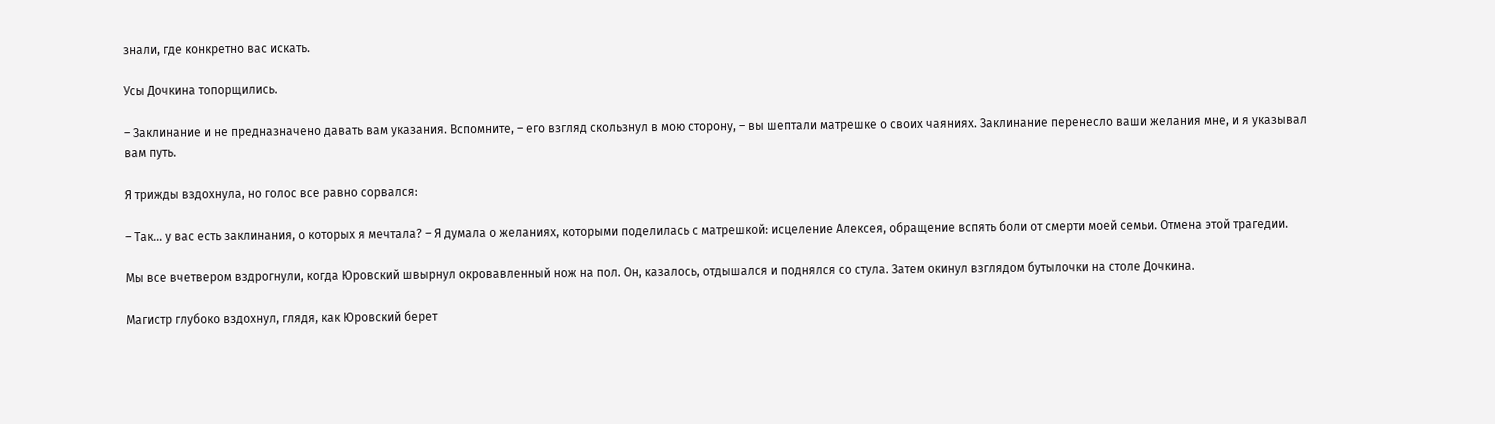знали, где конкретно вас искать.

Усы Дочкина топорщились.

– Заклинание и не предназначено давать вам указания. Вспомните, – его взгляд скользнул в мою сторону, – вы шептали матрешке о своих чаяниях. Заклинание перенесло ваши желания мне, и я указывал вам путь.

Я трижды вздохнула, но голос все равно сорвался:

– Так… у вас есть заклинания, о которых я мечтала? – Я думала о желаниях, которыми поделилась с матрешкой: исцеление Алексея, обращение вспять боли от смерти моей семьи. Отмена этой трагедии.

Мы все вчетвером вздрогнули, когда Юровский швырнул окровавленный нож на пол. Он, казалось, отдышался и поднялся со стула. Затем окинул взглядом бутылочки на столе Дочкина.

Магистр глубоко вздохнул, глядя, как Юровский берет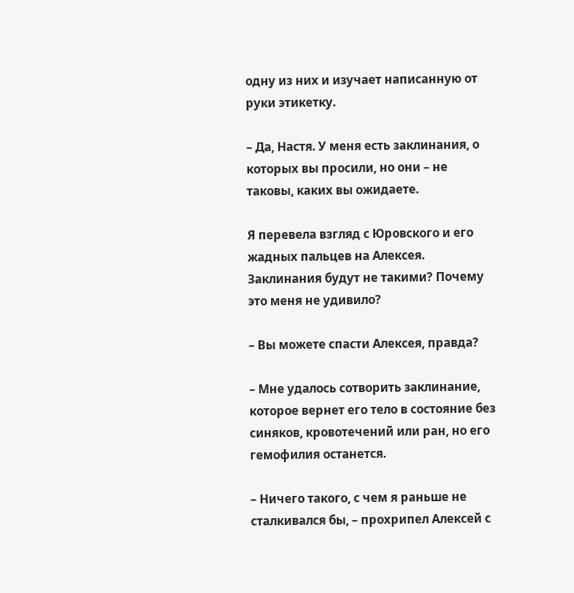одну из них и изучает написанную от руки этикетку.

– Да, Настя. У меня есть заклинания, о которых вы просили, но они – не таковы, каких вы ожидаете.

Я перевела взгляд с Юровского и его жадных пальцев на Алексея. Заклинания будут не такими? Почему это меня не удивило?

– Вы можете спасти Алексея, правда?

– Мне удалось сотворить заклинание, которое вернет его тело в состояние без синяков, кровотечений или ран, но его гемофилия останется.

– Ничего такого, с чем я раньше не сталкивался бы, – прохрипел Алексей с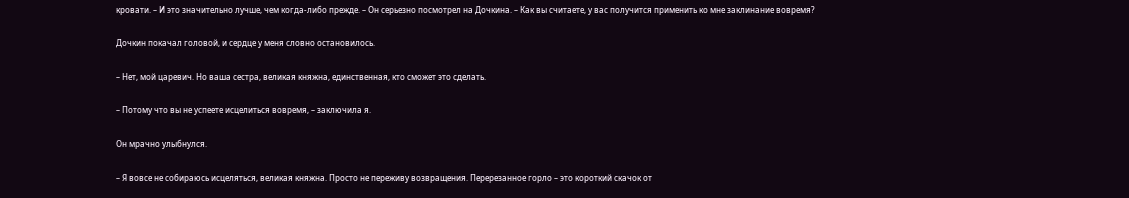кровати. – И это значительно лучше, чем когда-либо прежде. – Он серьезно посмотрел на Дочкина. – Как вы считаете, у вас получится применить ко мне заклинание вовремя?

Дочкин покачал головой, и сердце у меня словно остановилось.

– Нет, мой царевич. Но ваша сестра, великая княжна, единственная, кто сможет это сделать.

– Потому что вы не успеете исцелиться вовремя, – заключила я.

Он мрачно улыбнулся.

– Я вовсе не собираюсь исцеляться, великая княжна. Просто не переживу возвращения. Перерезанное горло – это короткий скачок от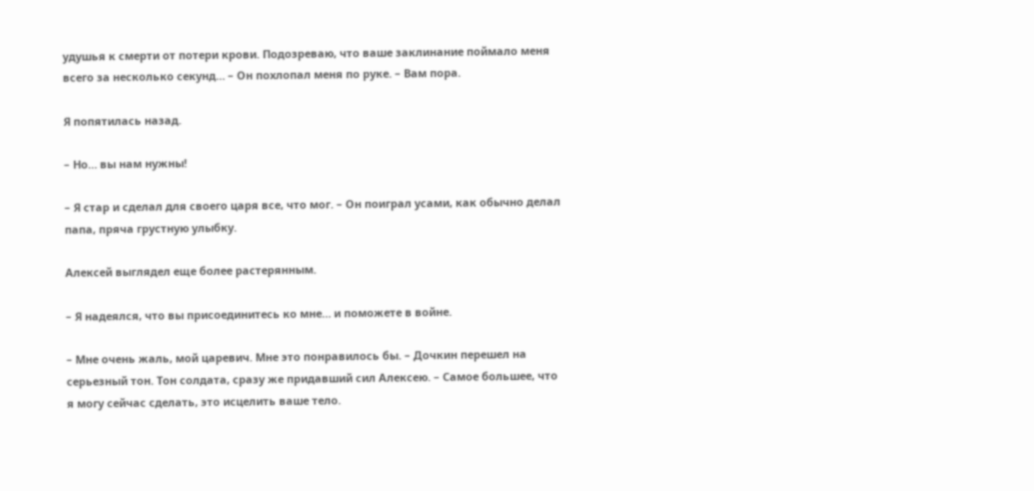удушья к смерти от потери крови. Подозреваю, что ваше заклинание поймало меня всего за несколько секунд… – Он похлопал меня по руке. – Вам пора.

Я попятилась назад.

– Но… вы нам нужны!

– Я стар и сделал для своего царя все, что мог. – Он поиграл усами, как обычно делал папа, пряча грустную улыбку.

Алексей выглядел еще более растерянным.

– Я надеялся, что вы присоединитесь ко мне… и поможете в войне.

– Мне очень жаль, мой царевич. Мне это понравилось бы. – Дочкин перешел на серьезный тон. Тон солдата, сразу же придавший сил Алексею. – Самое большее, что я могу сейчас сделать, это исцелить ваше тело.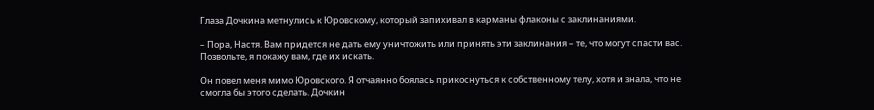Глаза Дочкина метнулись к Юровскому, который запихивал в карманы флаконы с заклинаниями.

– Пора, Настя. Вам придется не дать ему уничтожить или принять эти заклинания – те, что могут спасти вас. Позвольте, я покажу вам, где их искать.

Он повел меня мимо Юровского. Я отчаянно боялась прикоснуться к собственному телу, хотя и знала, что не смогла бы этого сделать. Дочкин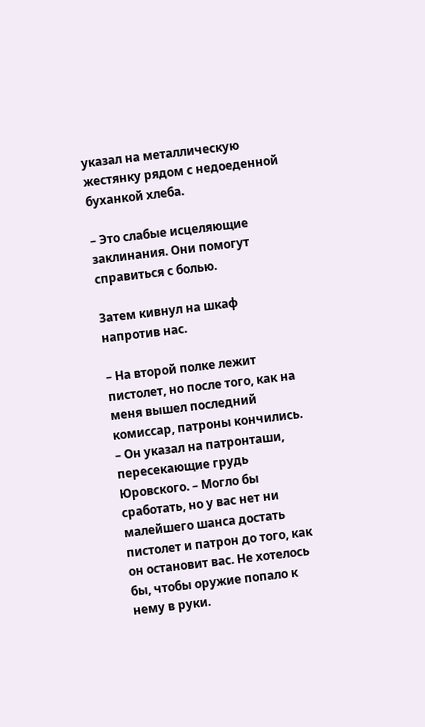указал на металлическую жестянку рядом с недоеденной буханкой хлеба.

– Это слабые исцеляющие заклинания. Они помогут справиться с болью.

Затем кивнул на шкаф напротив нас.

– На второй полке лежит пистолет, но после того, как на меня вышел последний комиссар, патроны кончились. – Он указал на патронташи, пересекающие грудь Юровского. – Могло бы сработать, но у вас нет ни малейшего шанса достать пистолет и патрон до того, как он остановит вас. Не хотелось бы, чтобы оружие попало к нему в руки.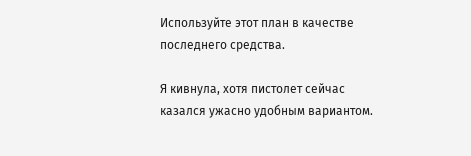Используйте этот план в качестве последнего средства.

Я кивнула, хотя пистолет сейчас казался ужасно удобным вариантом.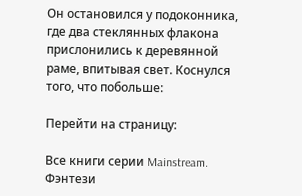Он остановился у подоконника, где два стеклянных флакона прислонились к деревянной раме, впитывая свет. Коснулся того, что побольше:

Перейти на страницу:

Все книги серии Mainstream. Фэнтези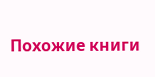Похожие книги